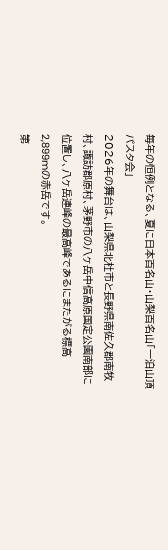毎年の恒例となる、夏に日本百名山・山梨百名山「一泊山頂パスタ会」
2026年の舞台は、山梨県北杜市と長野県南佐久郡南牧村、諏訪郡原村、茅野市の八ヶ岳中信高原国定公園南部に位置し、八ヶ岳連峰の最高峰であるにまたがる標高2,899mの赤岳です。
第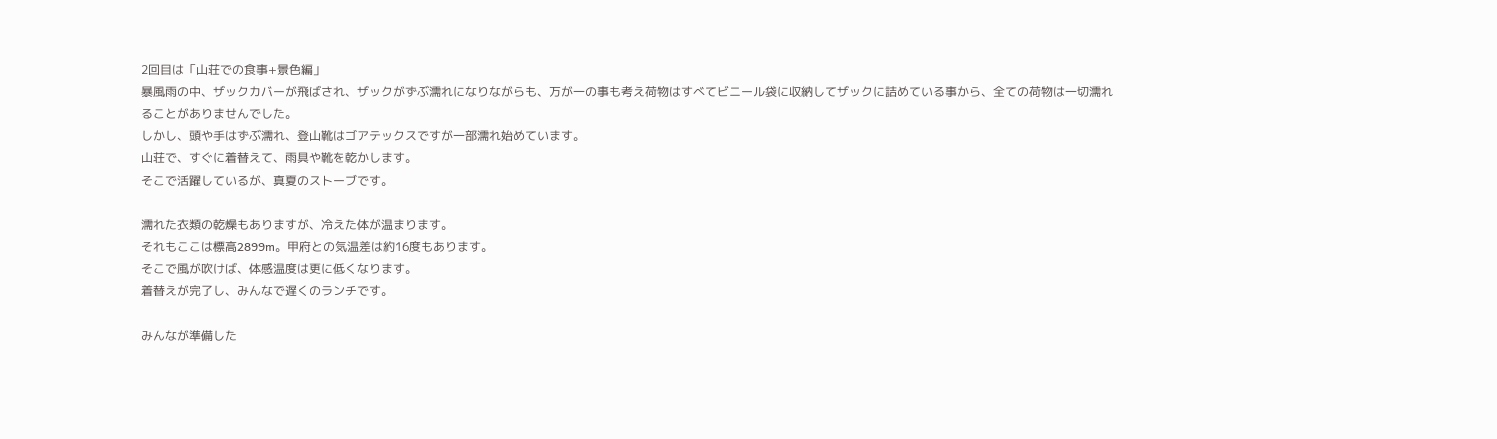2回目は「山荘での食事+景色編」
暴風雨の中、ザックカバーが飛ばされ、ザックがずぶ濡れになりながらも、万が一の事も考え荷物はすべてビニール袋に収納してザックに詰めている事から、全ての荷物は一切濡れることがありませんでした。
しかし、頭や手はずぶ濡れ、登山靴はゴアテックスですが一部濡れ始めています。
山荘で、すぐに着替えて、雨具や靴を乾かします。
そこで活躍しているが、真夏のストーブです。

濡れた衣類の乾燥もありますが、冷えた体が温まります。
それもここは標高2899m。甲府との気温差は約16度もあります。
そこで風が吹けば、体感温度は更に低くなります。
着替えが完了し、みんなで遅くのランチです。

みんなが準備した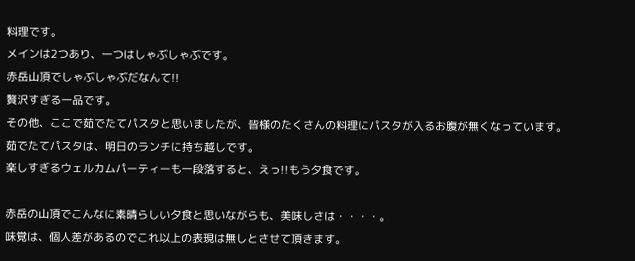料理です。
メインは2つあり、一つはしゃぶしゃぶです。
赤岳山頂でしゃぶしゃぶだなんて!!
贅沢すぎる一品です。
その他、ここで茹でたてパスタと思いましたが、皆様のたくさんの料理にパスタが入るお腹が無くなっています。
茹でたてパスタは、明日のランチに持ち越しです。
楽しすぎるウェルカムパーティーも一段落すると、えっ!!もう夕食です。

赤岳の山頂でこんなに素晴らしい夕食と思いながらも、美味しさは・・・・。
味覚は、個人差があるのでこれ以上の表現は無しとさせて頂きます。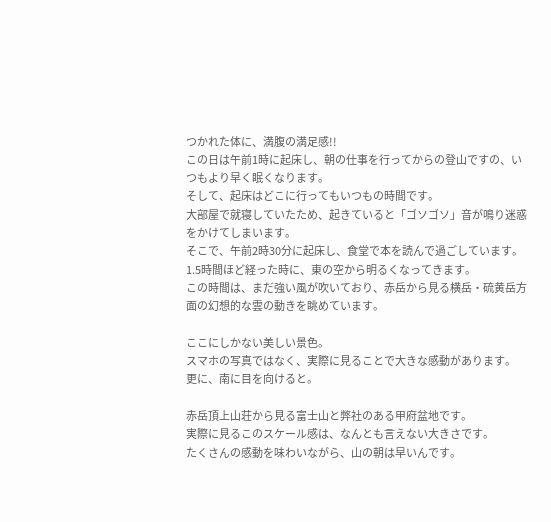つかれた体に、満腹の満足感!!
この日は午前1時に起床し、朝の仕事を行ってからの登山ですの、いつもより早く眠くなります。
そして、起床はどこに行ってもいつもの時間です。
大部屋で就寝していたため、起きていると「ゴソゴソ」音が鳴り迷惑をかけてしまいます。
そこで、午前2時30分に起床し、食堂で本を読んで過ごしています。
1.5時間ほど経った時に、東の空から明るくなってきます。
この時間は、まだ強い風が吹いており、赤岳から見る横岳・硫黄岳方面の幻想的な雲の動きを眺めています。

ここにしかない美しい景色。
スマホの写真ではなく、実際に見ることで大きな感動があります。
更に、南に目を向けると。

赤岳頂上山荘から見る富士山と弊社のある甲府盆地です。
実際に見るこのスケール感は、なんとも言えない大きさです。
たくさんの感動を味わいながら、山の朝は早いんです。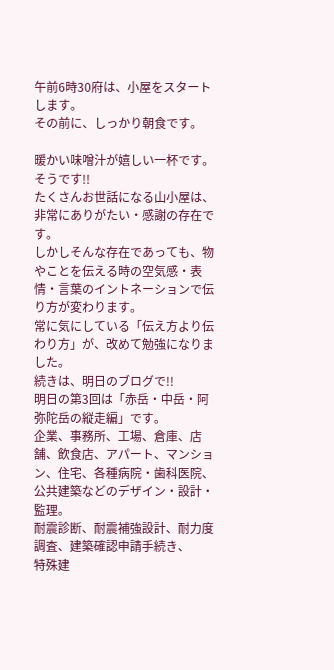午前6時30府は、小屋をスタートします。
その前に、しっかり朝食です。

暖かい味噌汁が嬉しい一杯です。
そうです!!
たくさんお世話になる山小屋は、非常にありがたい・感謝の存在です。
しかしそんな存在であっても、物やことを伝える時の空気感・表情・言葉のイントネーションで伝り方が変わります。
常に気にしている「伝え方より伝わり方」が、改めて勉強になりました。
続きは、明日のブログで!!
明日の第3回は「赤岳・中岳・阿弥陀岳の縦走編」です。
企業、事務所、工場、倉庫、店舗、飲食店、アパート、マンション、住宅、各種病院・歯科医院、公共建築などのデザイン・設計・監理。
耐震診断、耐震補強設計、耐力度調査、建築確認申請手続き、
特殊建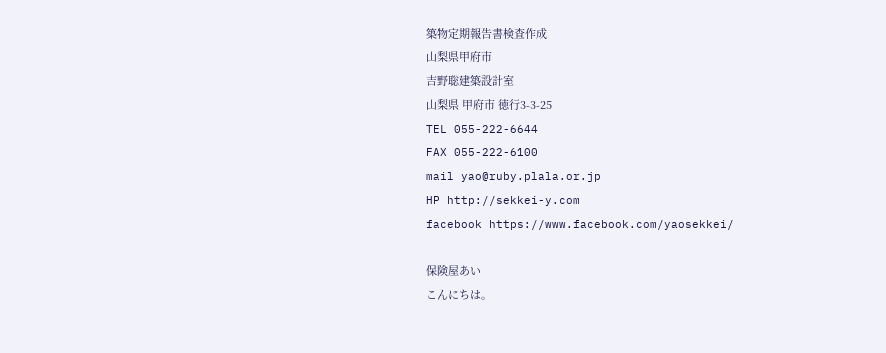築物定期報告書検査作成
山梨県甲府市
吉野聡建築設計室
山梨県 甲府市 徳行3-3-25
TEL 055-222-6644
FAX 055-222-6100
mail yao@ruby.plala.or.jp
HP http://sekkei-y.com
facebook https://www.facebook.com/yaosekkei/

保険屋あい
こんにちは。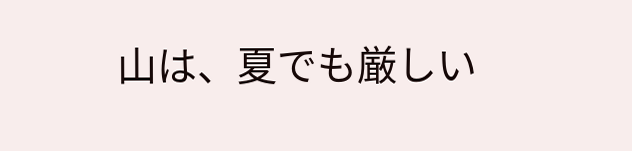山は、夏でも厳しい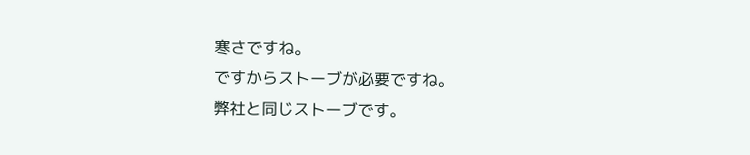寒さですね。
ですからストーブが必要ですね。
弊社と同じストーブです。